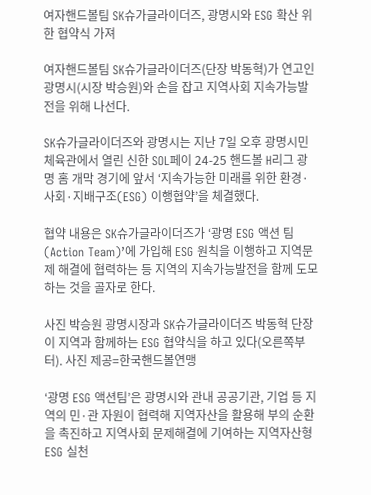여자핸드볼팀 SK슈가글라이더즈, 광명시와 ESG 확산 위한 협약식 가져

여자핸드볼팀 SK슈가글라이더즈(단장 박동혁)가 연고인 광명시(시장 박승원)와 손을 잡고 지역사회 지속가능발전을 위해 나선다.

SK슈가글라이더즈와 광명시는 지난 7일 오후 광명시민체육관에서 열린 신한 SOL페이 24-25 핸드볼 H리그 광명 홈 개막 경기에 앞서 ‘지속가능한 미래를 위한 환경·사회·지배구조(ESG) 이행협약’을 체결했다.

협약 내용은 SK슈가글라이더즈가 ‘광명 ESG 액션 팀(Action Team)’에 가입해 ESG 원칙을 이행하고 지역문제 해결에 협력하는 등 지역의 지속가능발전을 함께 도모하는 것을 골자로 한다.

사진 박승원 광명시장과 SK슈가글라이더즈 박동혁 단장이 지역과 함께하는 ESG 협약식을 하고 있다(오른쪽부터). 사진 제공=한국핸드볼연맹

‘광명 ESG 액션팀’은 광명시와 관내 공공기관, 기업 등 지역의 민·관 자원이 협력해 지역자산을 활용해 부의 순환을 촉진하고 지역사회 문제해결에 기여하는 지역자산형 ESG 실천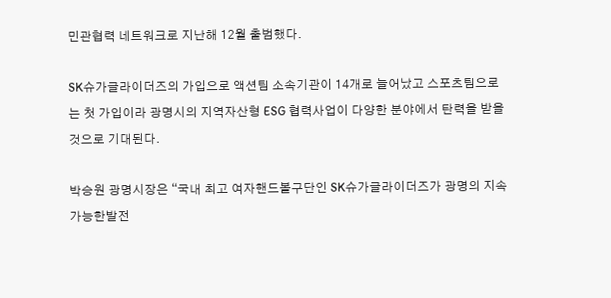민관협력 네트워크로 지난해 12월 출범했다.

SK슈가글라이더즈의 가입으로 액션팀 소속기관이 14개로 늘어났고 스포츠팀으로는 첫 가입이라 광명시의 지역자산형 ESG 협력사업이 다양한 분야에서 탄력을 받을 것으로 기대된다.

박승원 광명시장은 “국내 최고 여자핸드볼구단인 SK슈가글라이더즈가 광명의 지속가능한발전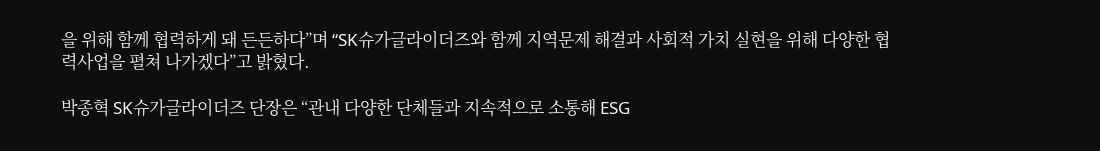을 위해 함께 협력하게 돼 든든하다”며 “SK슈가글라이더즈와 함께 지역문제 해결과 사회적 가치 실현을 위해 다양한 협력사업을 펼쳐 나가겠다”고 밝혔다.

박종혁 SK슈가글라이더즈 단장은 “관내 다양한 단체들과 지속적으로 소통해 ESG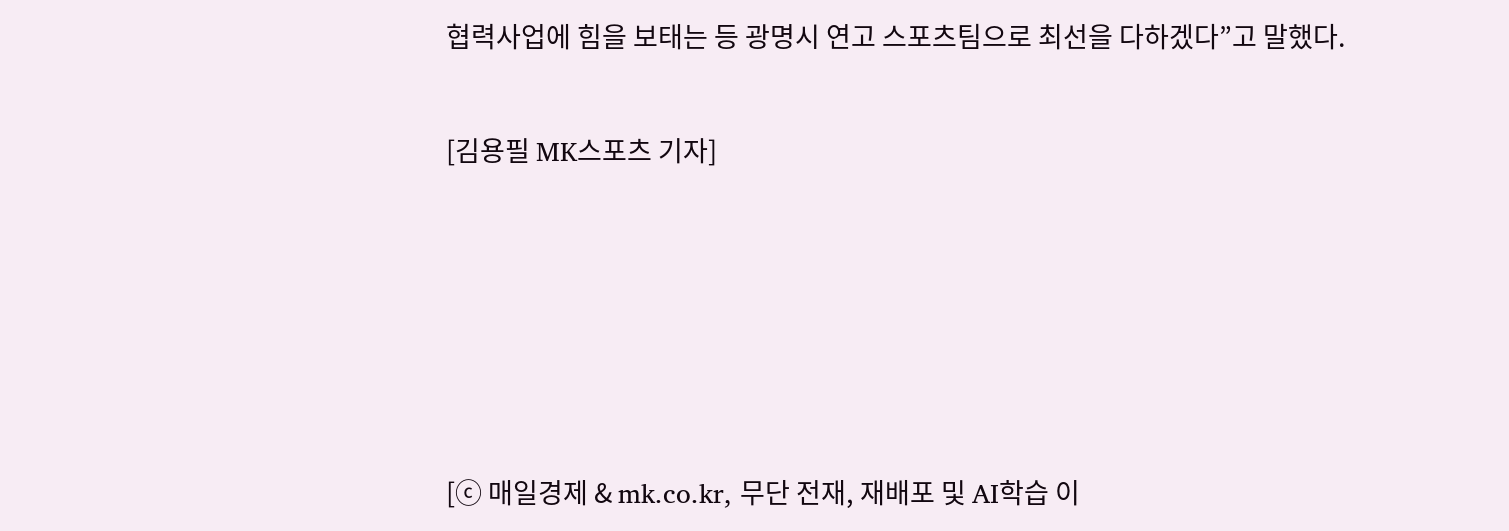협력사업에 힘을 보태는 등 광명시 연고 스포츠팀으로 최선을 다하겠다”고 말했다.

[김용필 MK스포츠 기자]





[ⓒ 매일경제 & mk.co.kr, 무단 전재, 재배포 및 AI학습 이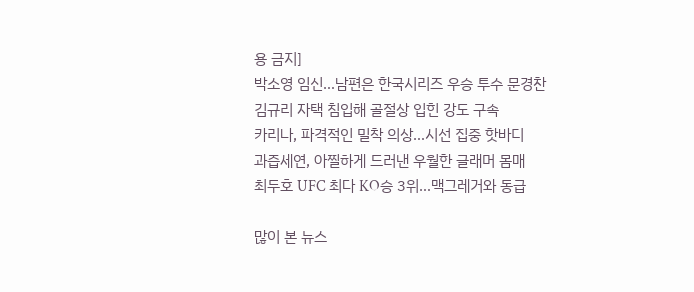용 금지]
박소영 임신…남편은 한국시리즈 우승 투수 문경찬
김규리 자택 침입해 골절상 입힌 강도 구속
카리나, 파격적인 밀착 의상…시선 집중 핫바디
과즙세연, 아찔하게 드러낸 우월한 글래머 몸매
최두호 UFC 최다 KO승 3위…맥그레거와 동급

많이 본 뉴스